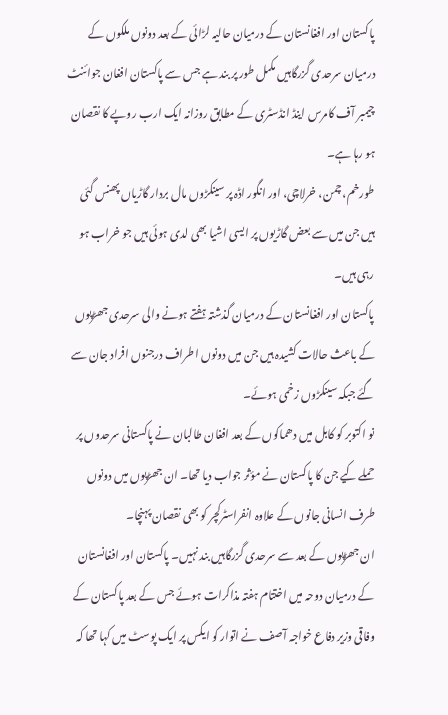پاکستان اور افغانستان کے درمیان حالیہ لڑائی کے بعد دونوں ملکوں کے درمیان سرحدی گزرگاہیں مکمل طور پر بند ہے جس سے پاکستان افغان جوائنٹ چیمبر آف کامرس اینڈ انڈسٹری کے مطابق روزانہ ایک ارب روپے کا نقصان ہو رہا ہے۔
طورخم، چمن، خرلاچی، اور انگور اڈہ پر سینکڑوں مال بردار گاڑیاں پھنس گئی ہیں جن میں سے بعض گاڑیوں پر ایسی اشیا بھی لدی ہوئی ہیں جو خراب ہو رہی ہیں۔
پاکستان اور افغانستان کے درمیان گذشتہ ہفتے ہونے والی سرحدی جھڑپوں کے باعث حالات کشیدہ ہیں جن میں دونوں اطراف درجنوں افراد جان سے گئے جبکہ سینکڑوں زخمی ہوئے۔
نو اکتوبر کو کابل میں دھماکوں کے بعد افغان طالبان نے پاکستانی سرحدوں پر حملے کیے جن کا پاکستان نے مؤثر جواب دیا تھا۔ ان جھڑپوں میں دونوں طرف انسانی جانوں کے علاوہ انفراسٹرکچر کو بھی نقصان پہنچا۔
ان جھڑپوں کے بعد سے سرحدی گزرگاہیں بند نہیں۔ پاکستان اور افغانستان کے درمیان دوحہ میں اختتام ہفتہ مذاکرات ہوئے جس کے بعد پاکستان کے وفاقی وزیر دفاع خواجہ آصف نے اتوار کو ایکس پر ایک پوسٹ میں کہا تھا کہ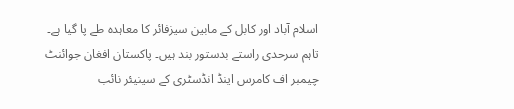اسلام آباد اور کابل کے مابین سیزفائر کا معاہدہ طے پا گیا ہے۔
تاہم سرحدی راستے بدستور بند ہیں۔ پاکستان افغان جوائنٹ چیمبر اف کامرس اینڈ انڈسٹری کے سینیئر نائب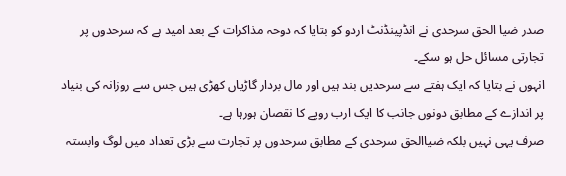صدر ضیا الحق سرحدی نے انڈپینڈنٹ اردو کو بتایا کہ دوحہ مذاکرات کے بعد امید ہے کہ سرحدوں پر تجارتی مسائل حل ہو سکے۔
انہوں نے بتایا کہ ایک ہفتے سے سرحدیں بند ہیں اور مال بردار گاڑیاں کھڑی ہیں جس سے روزانہ کی بنیاد پر اندازے کے مطابق دونوں جانب کا ایک ارب روپے کا نقصان ہورہا ہے۔
صرف یہی نہیں بلکہ ضیاالحق سرحدی کے مطابق سرحدوں پر تجارت سے بڑی تعداد میں لوگ وابستہ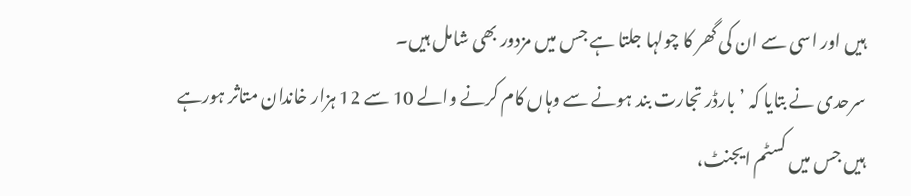ہیں اور اسی سے ان کی گھر کا چولہا جلتا ہے جس میں مزدور بھی شامل ہیں۔
سرحدی نے بتایا کہ ’بارڈر تجارت بند ہونے سے وہاں کام کرنے والے 10 سے 12 ہزار خاندان متاثر ہورہے ہیں جس میں کسٹم ایجنٹ،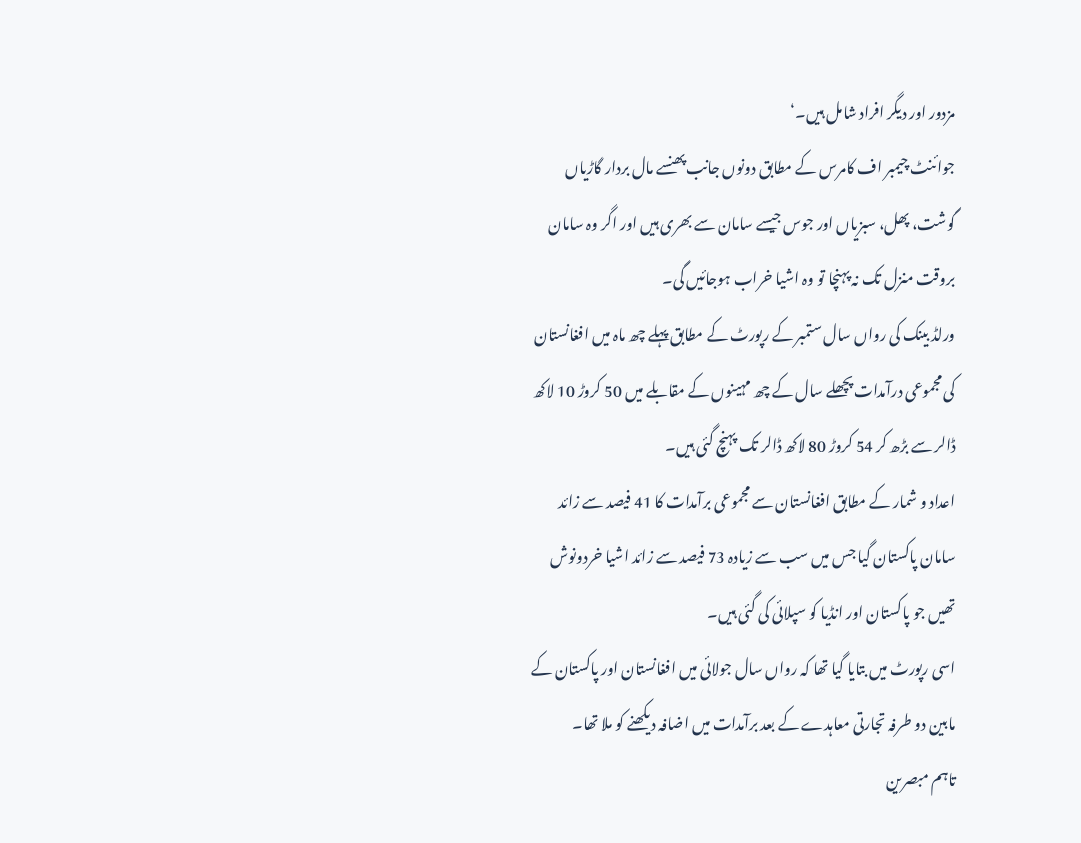مزدور اور دیگر افراد شامل ہیں۔‘
جوائنٹ چیمبر اف کامرس کے مطابق دونوں جانب پھنسے مال بردار گاڑیاں گوشت، پھل، سبزیاں اور جوس جیسے سامان سے بھری ہیں اور اگر وہ سامان بروقت منزل تک نہ پہنچا تو وہ اشیا خراب ہوجائیں گی۔
ورلڈ بینک کی رواں سال ستمبر کے رپورٹ کے مطابق پہلے چھ ماہ میں افغانستان کی مجموعی درآمدات پچھلے سال کے چھ مہینوں کے مقابلے میں 50 کروڑ 10 لاکھ ڈالر سے بڑھ کر 54 کروڑ 80 لاکھ ڈالر تک پہنچ گئی ہیں۔
اعداد و شمار کے مطابق افغانستان سے مجموعی برآمدات کا 41 فیصد سے زائد سامان پاکستان گیا جس میں سب سے زیادہ 73 فیصد سے زائد اشیا خردونوش تھیں جو پاکستان اور انڈیا کو سپلائی کی گئی ہیں۔
اسی رپورٹ میں بتایا گیا تھا کہ رواں سال جولائی میں افغانستان اور پاکستان کے مابین دو طرفہ تجارتی معاہدے کے بعد برآمدات میں اضافہ دیکھنے کو ملا تھا۔
تاہم مبصرین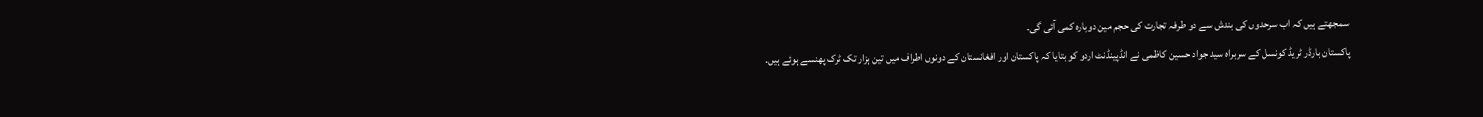سمجھتے ہیں کہ اب سرحدوں کی بندش سے دو طرفہ تجارت کی حجم مین دوبارہ کمی آئی گی۔
پاکستان بارڈر ٹریڈ کونسل کے سربراہ سید جواد حسین کاظمی نے انڈپینڈنٹ اردو کو بتایا کہ پاکستان اور افغانستان کے دونوں اطراف میں تین ہزار تک ٹرک پھنسے ہوئے ہیں۔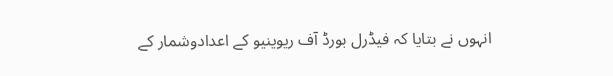انہوں نے بتایا کہ فیڈرل بورڈ آف ریوینیو کے اعدادوشمار کے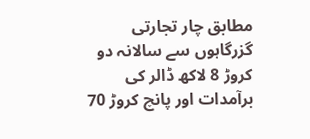مطابق چار تجارتی گزرگاہوں سے سالانہ دو کروڑ 8 لاکھ ڈالر کی برآمدات اور پانچ کروڑ 70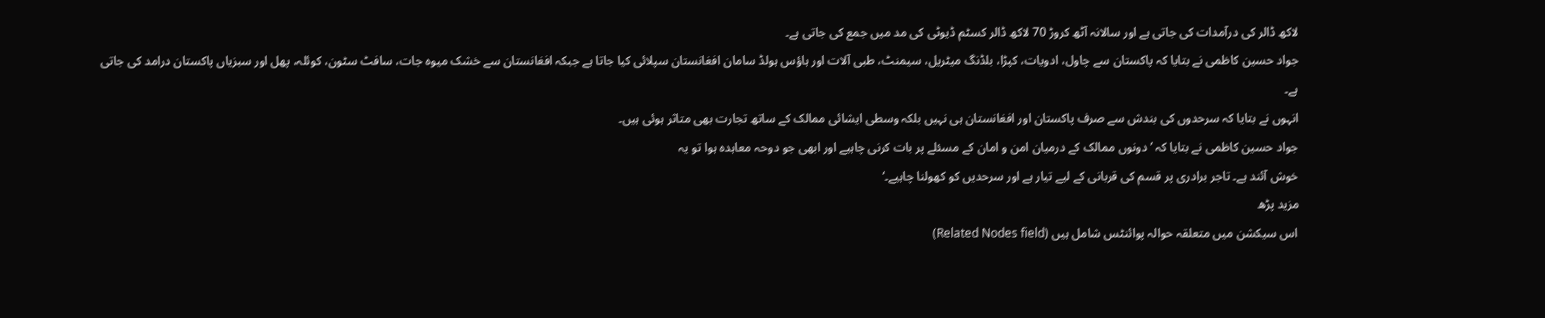لاکھ ڈالر کی درآمدات کی جاتی ہے اور سالانہ آٹھ کروڑ 70 لاکھ ڈالر کسٹم ڈیوٹی کی مد میں جمع کی جاتی ہے۔
جواد حسین کاظمی نے بتایا کہ پاکستان سے چاول، ادویات، کپڑا، بلڈنگ میٹریل، سیمنٹ، طبی آلات اور ہاؤس ہولڈ سامان افغانستان سپلائی کیا جاتا ہے جبکہ افغانستان سے خشک میوہ جات، سافٹ سٹون، کوئلہ، پھل اور سبزیاں پاکستان درامد کی جاتی ہے۔
انہوں نے بتایا کہ سرحدوں کی بندش سے صرف پاکستان اور افغانستان ہی نہیں بلکہ وسطی ایشائی ممالک کے ساتھ تجارت بھی متاثر ہوئی ہیں۔
جواد حسین کاظمی نے بتایا کہ ’دونوں ممالک کے درمیان امن و امان کے مسئلے پر بات کرنی چاہیے اور ابھی جو دوحہ معاہدہ ہوا تو یہ
خوش آئند ہے۔ تاجر برادری پر قسم کی قربانی کے لیے تیار ہے اور سرحدیں کو کھولنا چاہیے۔‘
مزید پڑھ
اس سیکشن میں متعلقہ حوالہ پوائنٹس شامل ہیں (Related Nodes field)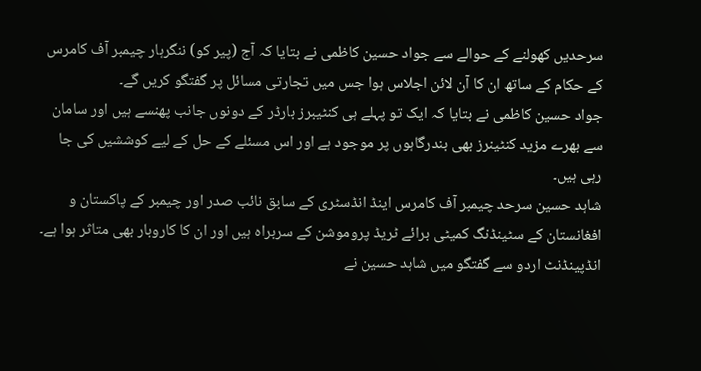سرحدیں کھولنے کے حوالے سے جواد حسین کاظمی نے بتایا کہ آج (پیر کو) ننگرہار چیمبر آف کامرس کے حکام کے ساتھ ان کا آن لائن اجلاس ہوا جس میں تجارتی مسائل پر گفتگو کریں گے۔
جواد حسین کاظمی نے بتایا کہ ایک تو پہلے ہی کنٹیبرز بارڈر کے دونوں جانب پھنسے ہیں اور سامان سے بھرے مزید کنٹینرز بھی بندرگاہوں پر موجود ہے اور اس مسئلے کے حل کے لیے کوششیں کی جا رہی ہیں۔
شاہد حسین سرحد چیمبر آف کامرس اینڈ انڈسٹری کے سابق نائب صدر اور چیمبر کے پاکستان و افغانستان کے سٹینڈنگ کمیٹی برائے ٹریڈ پروموشن کے سربراہ ہیں اور ان کا کاروبار بھی متاثر ہوا ہے۔
انڈپینڈنٹ اردو سے گفتگو میں شاہد حسین نے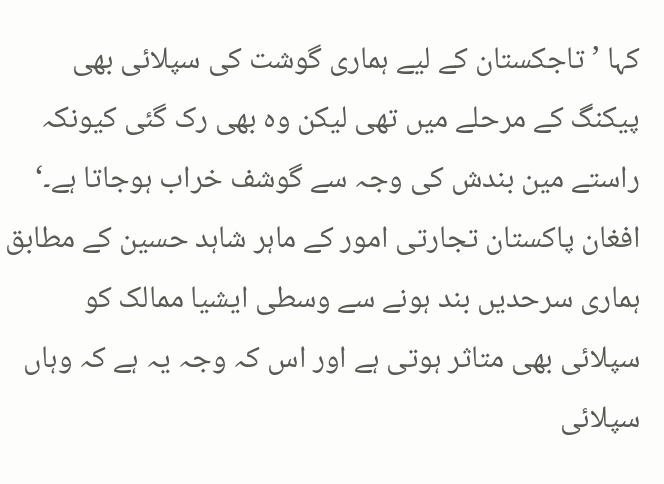کہا ’تاجکستان کے لیے ہماری گوشت کی سپلائی بھی پیکنگ کے مرحلے میں تھی لیکن وہ بھی رک گئی کیونکہ راستے مین بندش کی وجہ سے گوشف خراب ہوجاتا ہے۔‘
افغان پاکستان تجارتی امور کے ماہر شاہد حسین کے مطابق ہماری سرحدیں بند ہونے سے وسطی ایشیا ممالک کو سپلائی بھی متاثر ہوتی ہے اور اس کہ وجہ یہ ہے کہ وہاں سپلائی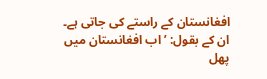افغانستان کے راستے کی جاتی ہے۔
ان کے بقول: ’اب افغانستان میں پھل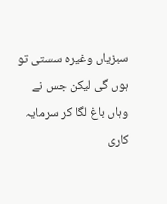سبزیاں وغیرہ سستی تو ہوں گی لیکن جس نے وہاں باغ لگا کر سرمایہ کاری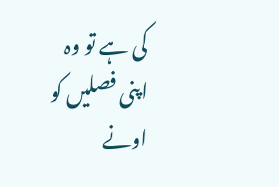کی ہے تو وہ اپنی فصلیں کو اونے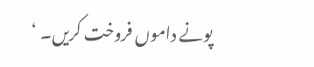پونے داموں فروخت کریں۔ ‘